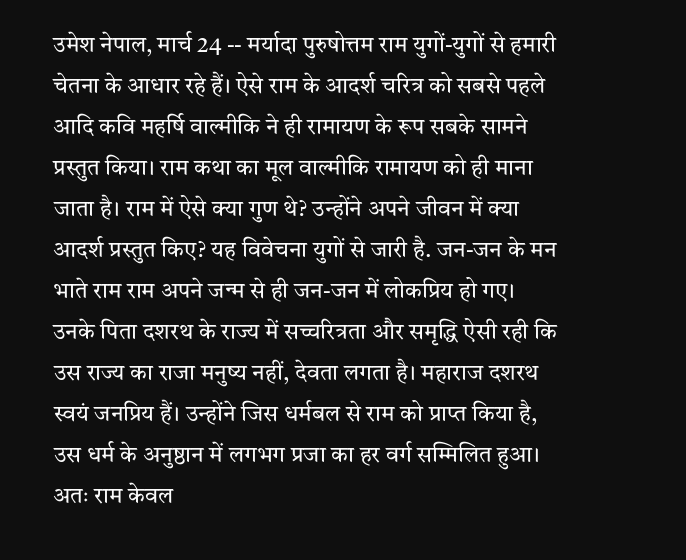उमेश नेपाल, मार्च 24 -- मर्यादा पुरुषोत्तम राम युगों-युगों से हमारी चेतना के आधार रहे हैं। ऐसे राम के आदर्श चरित्र को सबसे पहले आदि कवि महर्षि वाल्मीकि ने ही रामायण के रूप सबके सामने प्रस्तुत किया। राम कथा का मूल वाल्मीकि रामायण को ही माना जाता है। राम में ऐसे क्या गुण थे? उन्होंने अपने जीवन में क्या आदर्श प्रस्तुत किए? यह विवेचना युगों से जारी है. जन-जन के मन भाते राम राम अपने जन्म से ही जन-जन में लोकप्रिय हो गए। उनके पिता दशरथ के राज्य में सच्चरित्रता और समृद्धि ऐसी रही कि उस राज्य का राजा मनुष्य नहीं, देवता लगता है। महाराज द‌शरथ स्वयं जनप्रिय हैं। उन्होंने जिस धर्मबल से राम को प्राप्त किया है, उस धर्म के अनुष्ठान में लगभग प्रजा का हर वर्ग सम्मिलित हुआ। अतः राम केवल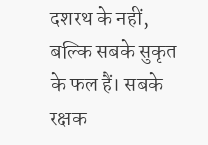दशरथ के नहीं, बल्कि सबके सुकृत के फल हैं। सबके रक्षक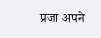प्रजा अपने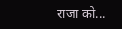राजा को...